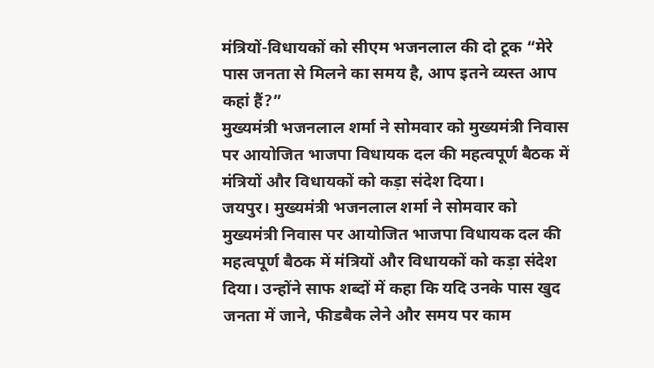मंत्रियों-विधायकों को सीएम भजनलाल की दो टूक “मेरे पास जनता से मिलने का समय है, आप इतने व्यस्त आप कहां हैं?”
मुख्यमंत्री भजनलाल शर्मा ने सोमवार को मुख्यमंत्री निवास पर आयोजित भाजपा विधायक दल की महत्वपूर्ण बैठक में मंत्रियों और विधायकों को कड़ा संदेश दिया।
जयपुर। मुख्यमंत्री भजनलाल शर्मा ने सोमवार को मुख्यमंत्री निवास पर आयोजित भाजपा विधायक दल की महत्वपूर्ण बैठक में मंत्रियों और विधायकों को कड़ा संदेश दिया। उन्होंने साफ शब्दों में कहा कि यदि उनके पास खुद जनता में जाने, फीडबैक लेने और समय पर काम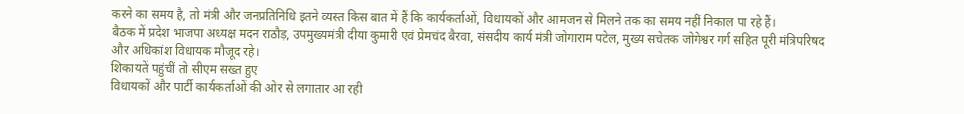करने का समय है, तो मंत्री और जनप्रतिनिधि इतने व्यस्त किस बात में हैं कि कार्यकर्ताओं, विधायकों और आमजन से मिलने तक का समय नहीं निकाल पा रहे हैं।
बैठक में प्रदेश भाजपा अध्यक्ष मदन राठौड़, उपमुख्यमंत्री दीया कुमारी एवं प्रेमचंद बैरवा, संसदीय कार्य मंत्री जोगाराम पटेल, मुख्य सचेतक जोगेश्वर गर्ग सहित पूरी मंत्रिपरिषद और अधिकांश विधायक मौजूद रहे।
शिकायतें पहुंचीं तो सीएम सख्त हुए
विधायकों और पार्टी कार्यकर्ताओं की ओर से लगातार आ रही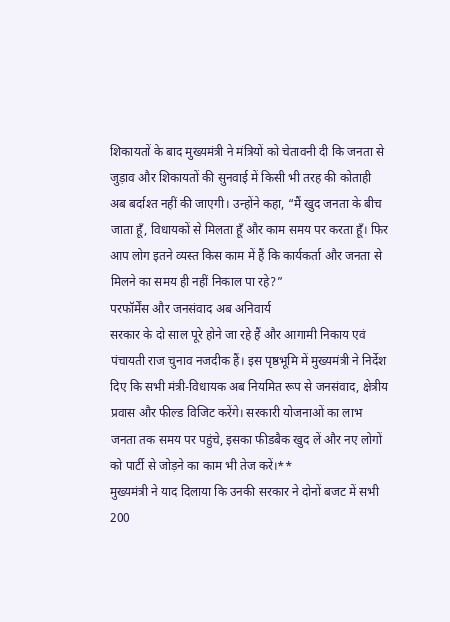शिकायतों के बाद मुख्यमंत्री ने मंत्रियों को चेतावनी दी कि जनता से जुड़ाव और शिकायतों की सुनवाई में किसी भी तरह की कोताही अब बर्दाश्त नहीं की जाएगी। उन्होंने कहा, “मैं खुद जनता के बीच जाता हूँ, विधायकों से मिलता हूँ और काम समय पर करता हूँ। फिर आप लोग इतने व्यस्त किस काम में हैं कि कार्यकर्ता और जनता से मिलने का समय ही नहीं निकाल पा रहे?”
परफॉर्मेंस और जनसंवाद अब अनिवार्य
सरकार के दो साल पूरे होने जा रहे हैं और आगामी निकाय एवं पंचायती राज चुनाव नजदीक हैं। इस पृष्ठभूमि में मुख्यमंत्री ने निर्देश दिए कि सभी मंत्री-विधायक अब नियमित रूप से जनसंवाद, क्षेत्रीय प्रवास और फील्ड विजिट करेंगे। सरकारी योजनाओं का लाभ जनता तक समय पर पहुंचे, इसका फीडबैक खुद लें और नए लोगों को पार्टी से जोड़ने का काम भी तेज करें।**
मुख्यमंत्री ने याद दिलाया कि उनकी सरकार ने दोनों बजट में सभी 200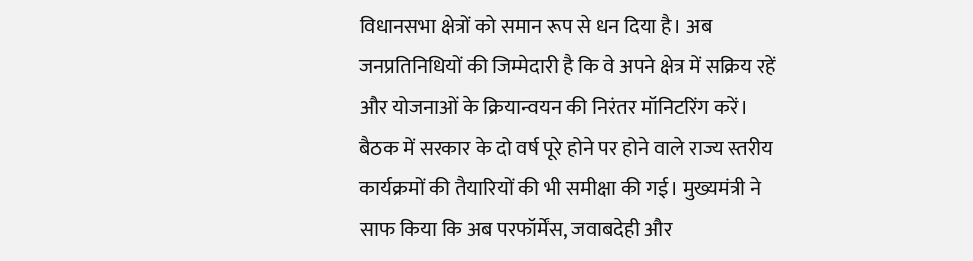विधानसभा क्षेत्रों को समान रूप से धन दिया है। अब जनप्रतिनिधियों की जिम्मेदारी है कि वे अपने क्षेत्र में सक्रिय रहें और योजनाओं के क्रियान्वयन की निरंतर मॉनिटरिंग करें।
बैठक में सरकार के दो वर्ष पूरे होने पर होने वाले राज्य स्तरीय कार्यक्रमों की तैयारियों की भी समीक्षा की गई। मुख्यमंत्री ने साफ किया कि अब परफॉर्मेंस, जवाबदेही और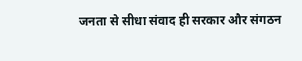जनता से सीधा संवाद ही सरकार और संगठन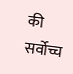की सर्वोच्च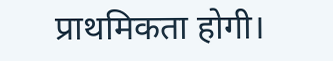प्राथमिकता होगी।